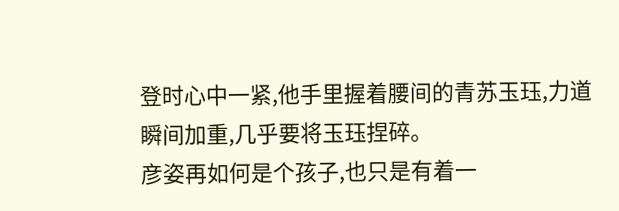登时心中一紧,他手里握着腰间的青苏玉珏,力道瞬间加重,几乎要将玉珏捏碎。
彦姿再如何是个孩子,也只是有着一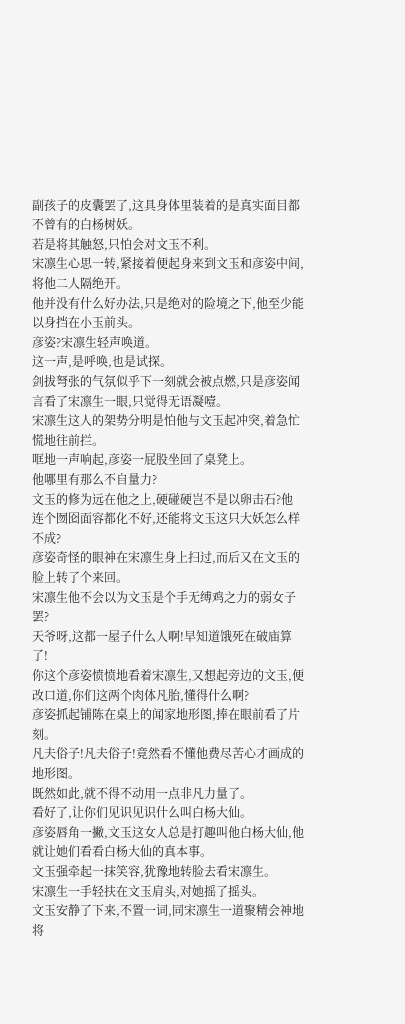副孩子的皮囊罢了,这具身体里装着的是真实面目都不曾有的白杨树妖。
若是将其触怒,只怕会对文玉不利。
宋凛生心思一转,紧接着便起身来到文玉和彦姿中间,将他二人隔绝开。
他并没有什么好办法,只是绝对的险境之下,他至少能以身挡在小玉前头。
彦姿?宋凛生轻声唤道。
这一声,是呼唤,也是试探。
剑拔弩张的气氛似乎下一刻就会被点燃,只是彦姿闻言看了宋凛生一眼,只觉得无语凝噎。
宋凛生这人的架势分明是怕他与文玉起冲突,着急忙慌地往前拦。
哐地一声响起,彦姿一屁股坐回了桌凳上。
他哪里有那么不自量力?
文玉的修为远在他之上,硬碰硬岂不是以卵击石?他连个囫囵面容都化不好,还能将文玉这只大妖怎么样不成?
彦姿奇怪的眼神在宋凛生身上扫过,而后又在文玉的脸上转了个来回。
宋凛生他不会以为文玉是个手无缚鸡之力的弱女子罢?
天爷呀,这都一屋子什么人啊!早知道饿死在破庙算了!
你这个彦姿愤愤地看着宋凛生,又想起旁边的文玉,便改口道,你们这两个肉体凡胎,懂得什么啊?
彦姿抓起铺陈在桌上的闻家地形图,捧在眼前看了片刻。
凡夫俗子!凡夫俗子!竟然看不懂他费尽苦心才画成的地形图。
既然如此,就不得不动用一点非凡力量了。
看好了,让你们见识见识什么叫白杨大仙。
彦姿唇角一撇,文玉这女人总是打趣叫他白杨大仙,他就让她们看看白杨大仙的真本事。
文玉强牵起一抹笑容,犹豫地转脸去看宋凛生。
宋凛生一手轻扶在文玉肩头,对她摇了摇头。
文玉安静了下来,不置一词,同宋凛生一道聚精会神地将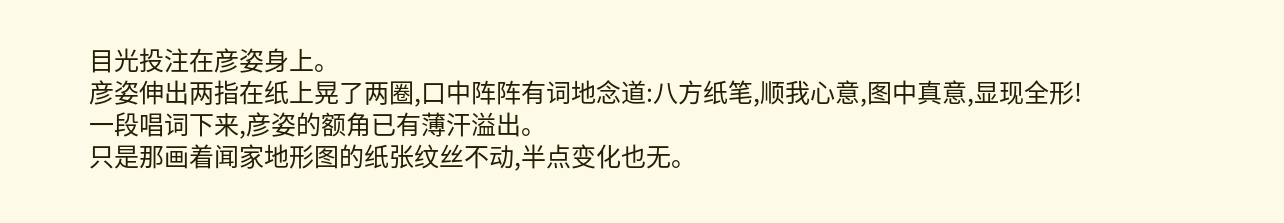目光投注在彦姿身上。
彦姿伸出两指在纸上晃了两圈,口中阵阵有词地念道:八方纸笔,顺我心意,图中真意,显现全形!
一段唱词下来,彦姿的额角已有薄汗溢出。
只是那画着闻家地形图的纸张纹丝不动,半点变化也无。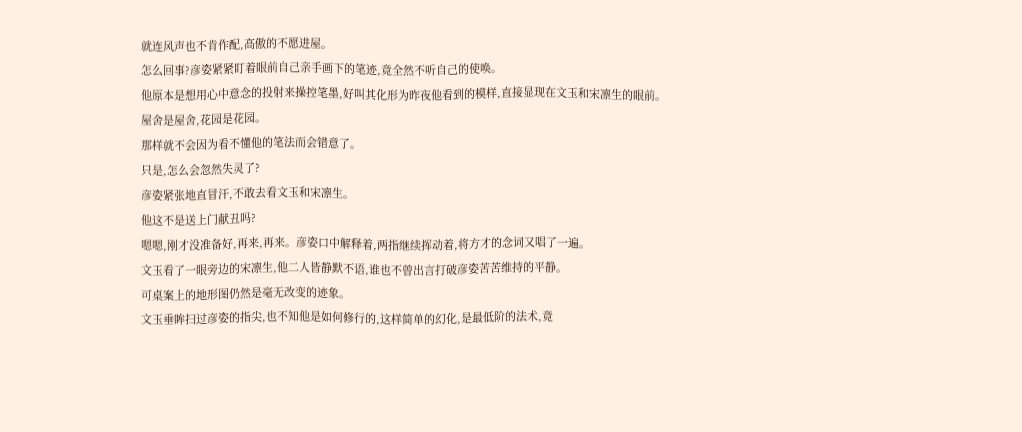就连风声也不肯作配,高傲的不愿进屋。
怎么回事?彦姿紧紧盯着眼前自己亲手画下的笔迹,竟全然不听自己的使唤。
他原本是想用心中意念的投射来操控笔墨,好叫其化形为昨夜他看到的模样,直接显现在文玉和宋凛生的眼前。
屋舍是屋舍,花园是花园。
那样就不会因为看不懂他的笔法而会错意了。
只是,怎么会忽然失灵了?
彦姿紧张地直冒汗,不敢去看文玉和宋凛生。
他这不是送上门献丑吗?
嗯嗯,刚才没准备好,再来,再来。彦姿口中解释着,两指继续挥动着,将方才的念词又唱了一遍。
文玉看了一眼旁边的宋凛生,他二人皆静默不语,谁也不曾出言打破彦姿苦苦维持的平静。
可桌案上的地形图仍然是毫无改变的迹象。
文玉垂眸扫过彦姿的指尖,也不知他是如何修行的,这样简单的幻化,是最低阶的法术,竟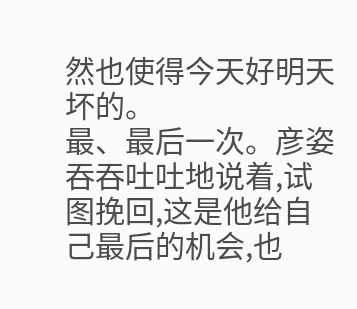然也使得今天好明天坏的。
最、最后一次。彦姿吞吞吐吐地说着,试图挽回,这是他给自己最后的机会,也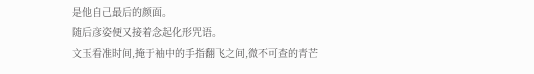是他自己最后的颜面。
随后彦姿便又接着念起化形咒语。
文玉看准时间,掩于袖中的手指翻飞之间,微不可查的青芒